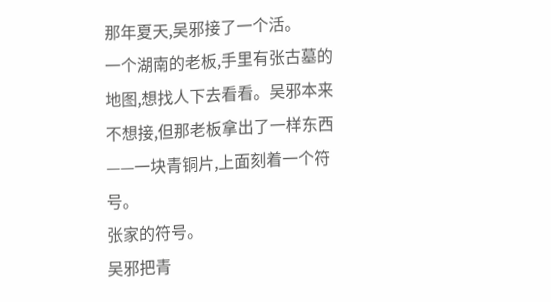那年夏天,吴邪接了一个活。
一个湖南的老板,手里有张古墓的地图,想找人下去看看。吴邪本来不想接,但那老板拿出了一样东西——一块青铜片,上面刻着一个符号。
张家的符号。
吴邪把青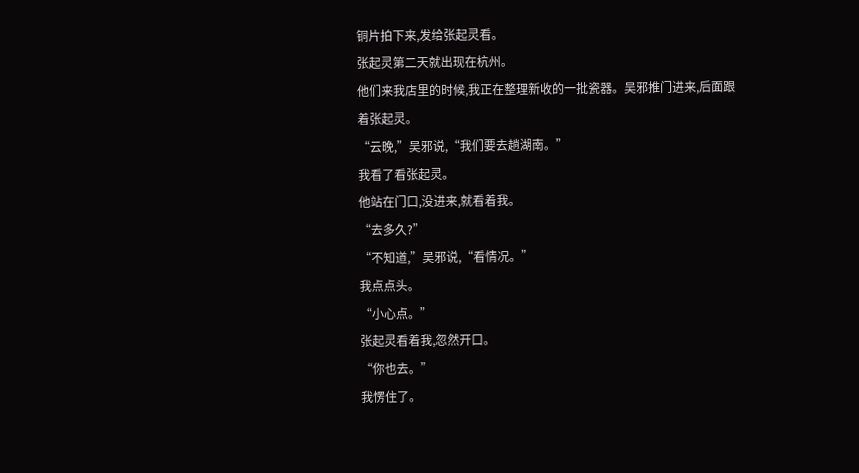铜片拍下来,发给张起灵看。
张起灵第二天就出现在杭州。
他们来我店里的时候,我正在整理新收的一批瓷器。吴邪推门进来,后面跟着张起灵。
“云晚,”吴邪说,“我们要去趟湖南。”
我看了看张起灵。
他站在门口,没进来,就看着我。
“去多久?”
“不知道,”吴邪说,“看情况。”
我点点头。
“小心点。”
张起灵看着我,忽然开口。
“你也去。”
我愣住了。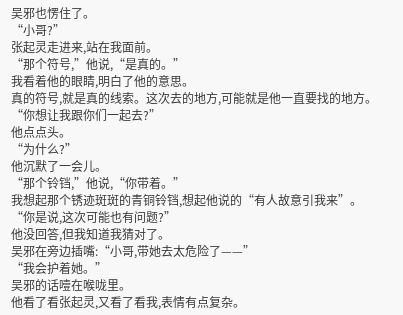吴邪也愣住了。
“小哥?”
张起灵走进来,站在我面前。
“那个符号,”他说,“是真的。”
我看着他的眼睛,明白了他的意思。
真的符号,就是真的线索。这次去的地方,可能就是他一直要找的地方。
“你想让我跟你们一起去?”
他点点头。
“为什么?”
他沉默了一会儿。
“那个铃铛,”他说,“你带着。”
我想起那个锈迹斑斑的青铜铃铛,想起他说的“有人故意引我来”。
“你是说,这次可能也有问题?”
他没回答,但我知道我猜对了。
吴邪在旁边插嘴:“小哥,带她去太危险了——”
“我会护着她。”
吴邪的话噎在喉咙里。
他看了看张起灵,又看了看我,表情有点复杂。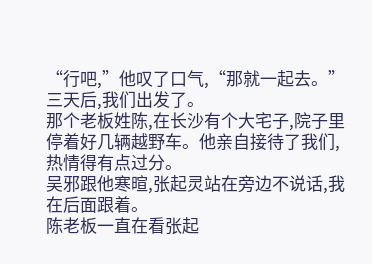“行吧,”他叹了口气,“那就一起去。”
三天后,我们出发了。
那个老板姓陈,在长沙有个大宅子,院子里停着好几辆越野车。他亲自接待了我们,热情得有点过分。
吴邪跟他寒暄,张起灵站在旁边不说话,我在后面跟着。
陈老板一直在看张起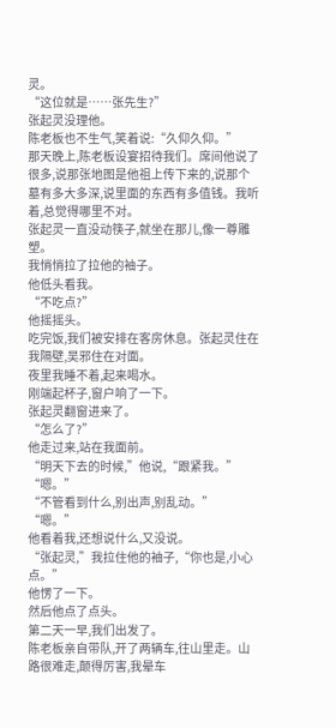灵。
“这位就是……张先生?”
张起灵没理他。
陈老板也不生气,笑着说:“久仰久仰。”
那天晚上,陈老板设宴招待我们。席间他说了很多,说那张地图是他祖上传下来的,说那个墓有多大多深,说里面的东西有多值钱。我听着,总觉得哪里不对。
张起灵一直没动筷子,就坐在那儿,像一尊雕塑。
我悄悄拉了拉他的袖子。
他低头看我。
“不吃点?”
他摇摇头。
吃完饭,我们被安排在客房休息。张起灵住在我隔壁,吴邪住在对面。
夜里我睡不着,起来喝水。
刚端起杯子,窗户响了一下。
张起灵翻窗进来了。
“怎么了?”
他走过来,站在我面前。
“明天下去的时候,”他说,“跟紧我。”
“嗯。”
“不管看到什么,别出声,别乱动。”
“嗯。”
他看着我,还想说什么,又没说。
“张起灵,”我拉住他的袖子,“你也是,小心点。”
他愣了一下。
然后他点了点头。
第二天一早,我们出发了。
陈老板亲自带队,开了两辆车,往山里走。山路很难走,颠得厉害,我晕车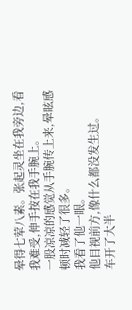晕得七荤八素。张起灵坐在我旁边,看我难受,伸手按在我手腕上。
一股凉凉的感觉从手腕传上来,晕眩感顿时减轻了很多。
我看了他一眼。
他目视前方,像什么都没发生过。
车开了大半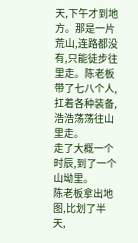天,下午才到地方。那是一片荒山,连路都没有,只能徒步往里走。陈老板带了七八个人,扛着各种装备,浩浩荡荡往山里走。
走了大概一个时辰,到了一个山坳里。
陈老板拿出地图,比划了半天,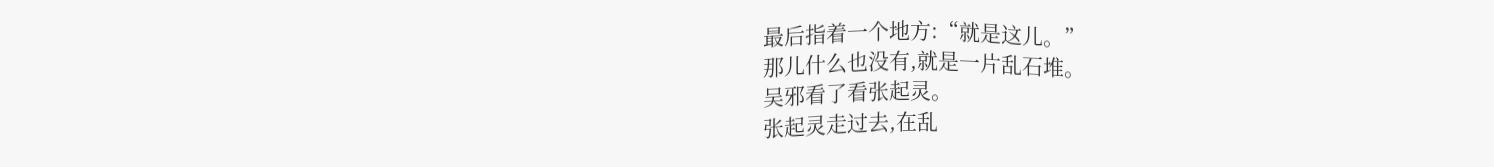最后指着一个地方:“就是这儿。”
那儿什么也没有,就是一片乱石堆。
吴邪看了看张起灵。
张起灵走过去,在乱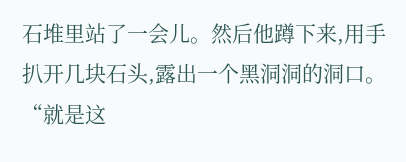石堆里站了一会儿。然后他蹲下来,用手扒开几块石头,露出一个黑洞洞的洞口。
“就是这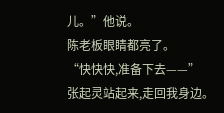儿。”他说。
陈老板眼睛都亮了。
“快快快,准备下去——”
张起灵站起来,走回我身边。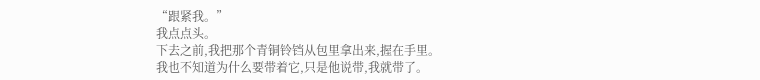“跟紧我。”
我点点头。
下去之前,我把那个青铜铃铛从包里拿出来,握在手里。
我也不知道为什么要带着它,只是他说带,我就带了。